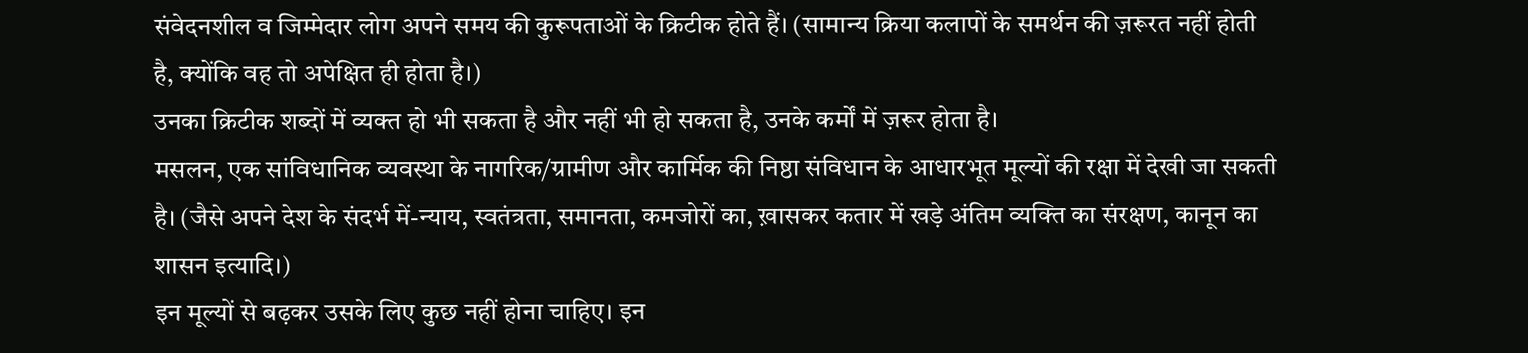संवेदनशील व जिम्मेदार लोग अपने समय की कुरूपताओं के क्रिटीक होते हैं। (सामान्य क्रिया कलापों के समर्थन की ज़रूरत नहीं होती है, क्योंकि वह तो अपेक्षित ही होता है।)
उनका क्रिटीक शब्दों में व्यक्त हो भी सकता है और नहीं भी हो सकता है, उनके कर्मों में ज़रूर होता है।
मसलन, एक सांविधानिक व्यवस्था के नागरिक/ग्रामीण और कार्मिक की निष्ठा संविधान के आधारभूत मूल्यों की रक्षा में देखी जा सकती है। (जैसे अपने देश के संदर्भ में-न्याय, स्वतंत्रता, समानता, कमजोरों का, ख़ासकर कतार में खड़े अंतिम व्यक्ति का संरक्षण, कानून का शासन इत्यादि।)
इन मूल्यों से बढ़कर उसके लिए कुछ नहीं होना चाहिए। इन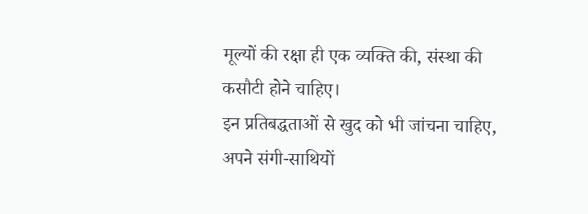मूल्यों की रक्षा ही एक व्यक्ति की, संस्था की कसौटी होने चाहिए।
इन प्रतिबद्धताओं से खुद को भी जांचना चाहिए, अपने संगी-साथियों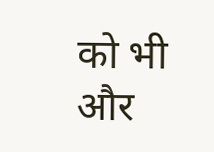को भी और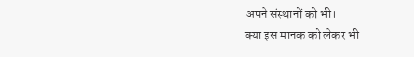अपने संस्थानों को भी।
क्या इस मानक को लेकर भी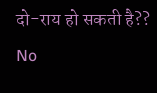दो-राय हो सकती है??
No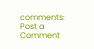comments:
Post a Comment